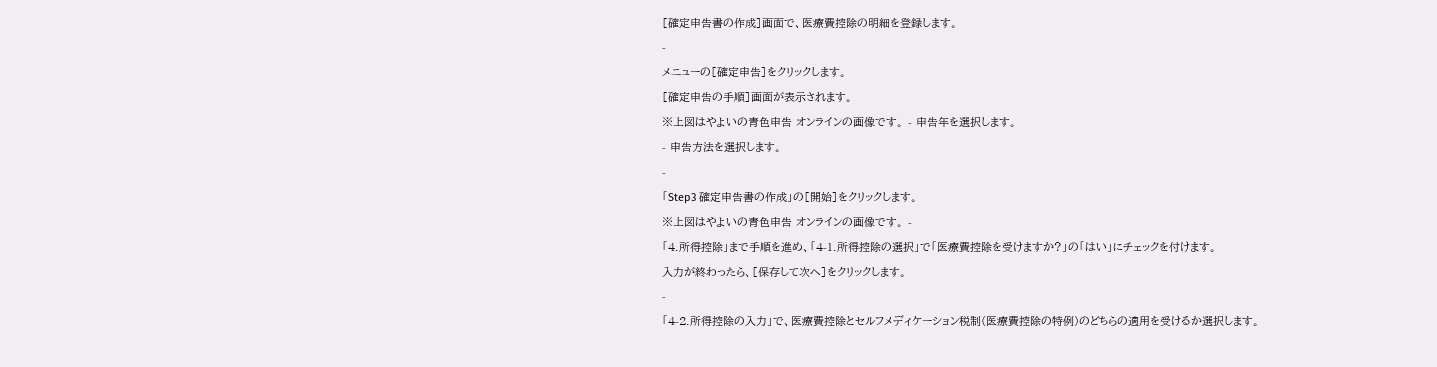[確定申告書の作成]画面で、医療費控除の明細を登録します。
-
メニューの[確定申告]をクリックします。
[確定申告の手順]画面が表示されます。
※上図はやよいの青色申告 オンラインの画像です。 - 申告年を選択します。
- 申告方法を選択します。
-
「Step3 確定申告書の作成」の[開始]をクリックします。
※上図はやよいの青色申告 オンラインの画像です。 -
「4.所得控除」まで手順を進め、「4-1.所得控除の選択」で「医療費控除を受けますか?」の「はい」にチェックを付けます。
入力が終わったら、[保存して次へ]をクリックします。
-
「4-2.所得控除の入力」で、医療費控除とセルフメディケーション税制(医療費控除の特例)のどちらの適用を受けるか選択します。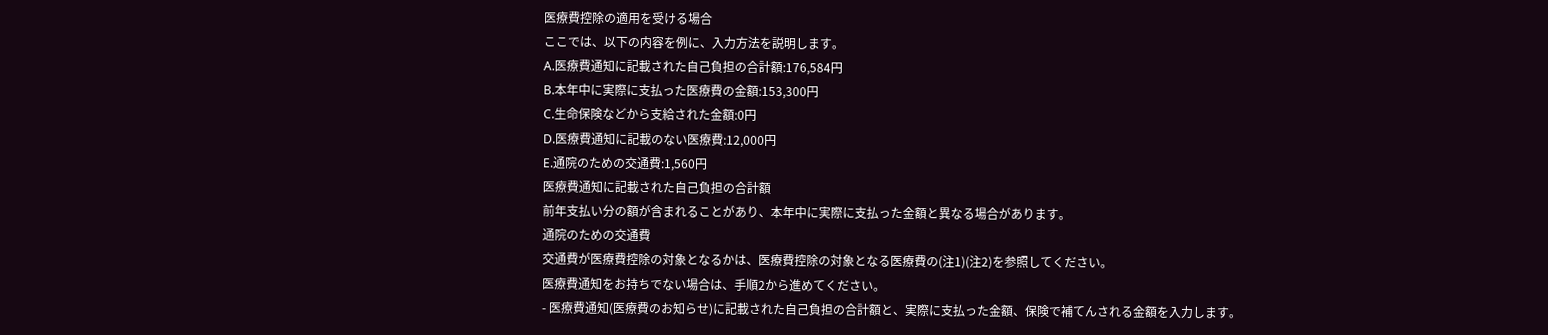医療費控除の適用を受ける場合
ここでは、以下の内容を例に、入力方法を説明します。
A.医療費通知に記載された自己負担の合計額:176,584円
B.本年中に実際に支払った医療費の金額:153,300円
C.生命保険などから支給された金額:0円
D.医療費通知に記載のない医療費:12,000円
E.通院のための交通費:1,560円
医療費通知に記載された自己負担の合計額
前年支払い分の額が含まれることがあり、本年中に実際に支払った金額と異なる場合があります。
通院のための交通費
交通費が医療費控除の対象となるかは、医療費控除の対象となる医療費の(注1)(注2)を参照してください。
医療費通知をお持ちでない場合は、手順2から進めてください。
- 医療費通知(医療費のお知らせ)に記載された自己負担の合計額と、実際に支払った金額、保険で補てんされる金額を入力します。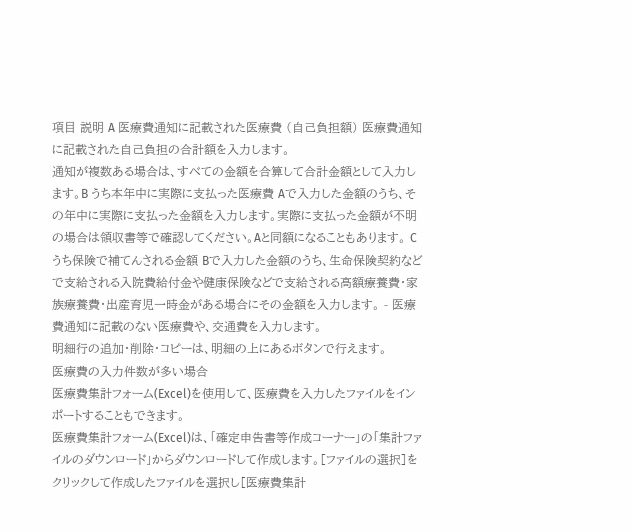項目 説明 A 医療費通知に記載された医療費 (自己負担額) 医療費通知に記載された自己負担の合計額を入力します。
通知が複数ある場合は、すべての金額を合算して合計金額として入力します。B うち本年中に実際に支払った医療費 Aで入力した金額のうち、その年中に実際に支払った金額を入力します。実際に支払った金額が不明の場合は領収書等で確認してください。Aと同額になることもあります。 C うち保険で補てんされる金額 Bで入力した金額のうち、生命保険契約などで支給される入院費給付金や健康保険などで支給される高額療養費・家族療養費・出産育児一時金がある場合にその金額を入力します。 - 医療費通知に記載のない医療費や、交通費を入力します。
明細行の追加・削除・コピーは、明細の上にあるボタンで行えます。
医療費の入力件数が多い場合
医療費集計フォーム(Excel)を使用して、医療費を入力したファイルをインポートすることもできます。
医療費集計フォーム(Excel)は、「確定申告書等作成コーナー」の「集計ファイルのダウンロード」からダウンロードして作成します。[ファイルの選択]をクリックして作成したファイルを選択し[医療費集計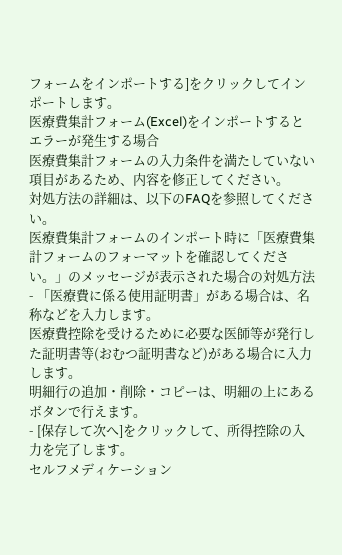フォームをインポートする]をクリックしてインポートします。
医療費集計フォーム(Excel)をインポートするとエラーが発生する場合
医療費集計フォームの入力条件を満たしていない項目があるため、内容を修正してください。
対処方法の詳細は、以下のFAQを参照してください。
医療費集計フォームのインポート時に「医療費集計フォームのフォーマットを確認してください。」のメッセージが表示された場合の対処方法 - 「医療費に係る使用証明書」がある場合は、名称などを入力します。
医療費控除を受けるために必要な医師等が発行した証明書等(おむつ証明書など)がある場合に入力します。
明細行の追加・削除・コピーは、明細の上にあるボタンで行えます。
- [保存して次へ]をクリックして、所得控除の入力を完了します。
セルフメディケーション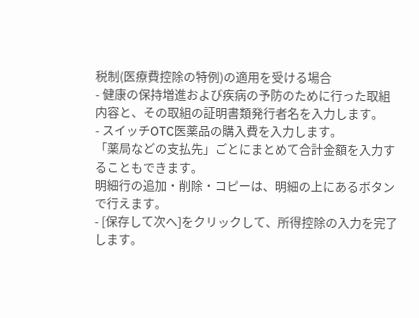税制(医療費控除の特例)の適用を受ける場合
- 健康の保持増進および疾病の予防のために行った取組内容と、その取組の証明書類発行者名を入力します。
- スイッチOTC医薬品の購入費を入力します。
「薬局などの支払先」ごとにまとめて合計金額を入力することもできます。
明細行の追加・削除・コピーは、明細の上にあるボタンで行えます。
- [保存して次へ]をクリックして、所得控除の入力を完了します。